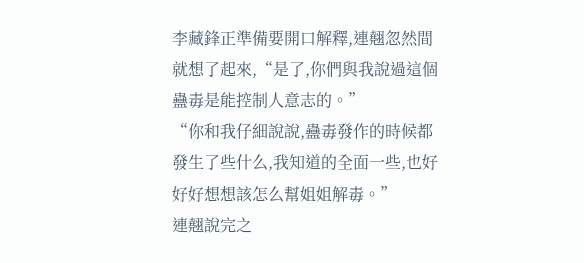李藏鋒正準備要開口解釋,連翹忽然間就想了起來,“是了,你們與我說過這個蠱毒是能控制人意志的。”
“你和我仔細說說,蠱毒發作的時候都發生了些什么,我知道的全面一些,也好好好想想該怎么幫姐姐解毒。”
連翹說完之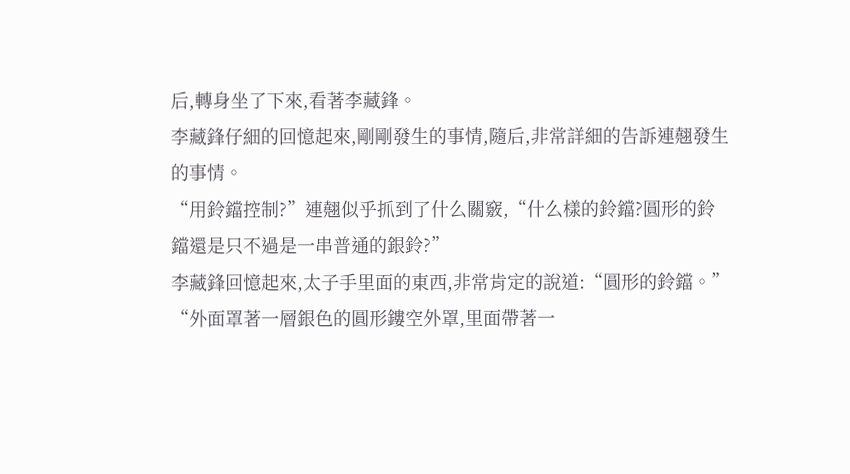后,轉身坐了下來,看著李藏鋒。
李藏鋒仔細的回憶起來,剛剛發生的事情,隨后,非常詳細的告訴連翹發生的事情。
“用鈴鐺控制?”連翹似乎抓到了什么關竅,“什么樣的鈴鐺?圓形的鈴鐺還是只不過是一串普通的銀鈴?”
李藏鋒回憶起來,太子手里面的東西,非常肯定的說道:“圓形的鈴鐺。”
“外面罩著一層銀色的圓形鏤空外罩,里面帶著一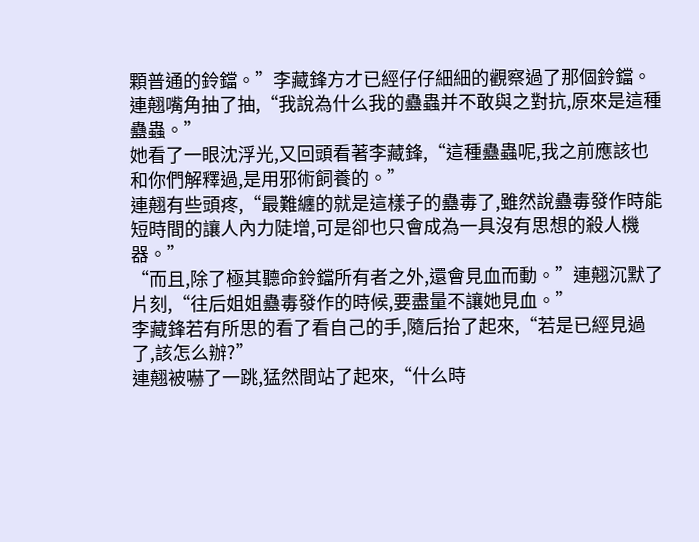顆普通的鈴鐺。”李藏鋒方才已經仔仔細細的觀察過了那個鈴鐺。
連翹嘴角抽了抽,“我說為什么我的蠱蟲并不敢與之對抗,原來是這種蠱蟲。”
她看了一眼沈浮光,又回頭看著李藏鋒,“這種蠱蟲呢,我之前應該也和你們解釋過,是用邪術飼養的。”
連翹有些頭疼,“最難纏的就是這樣子的蠱毒了,雖然說蠱毒發作時能短時間的讓人內力陡增,可是卻也只會成為一具沒有思想的殺人機器。”
“而且,除了極其聽命鈴鐺所有者之外,還會見血而動。”連翹沉默了片刻,“往后姐姐蠱毒發作的時候,要盡量不讓她見血。”
李藏鋒若有所思的看了看自己的手,隨后抬了起來,“若是已經見過了,該怎么辦?”
連翹被嚇了一跳,猛然間站了起來,“什么時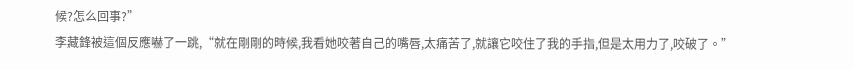候?怎么回事?”
李藏鋒被這個反應嚇了一跳,“就在剛剛的時候,我看她咬著自己的嘴唇,太痛苦了,就讓它咬住了我的手指,但是太用力了,咬破了。”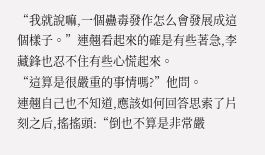“我就說嘛,一個蠱毒發作怎么會發展成這個樣子。”連翹看起來的確是有些著急,李藏鋒也忍不住有些心慌起來。
“這算是很嚴重的事情嗎?”他問。
連翹自己也不知道,應該如何回答思索了片刻之后,搖搖頭:“倒也不算是非常嚴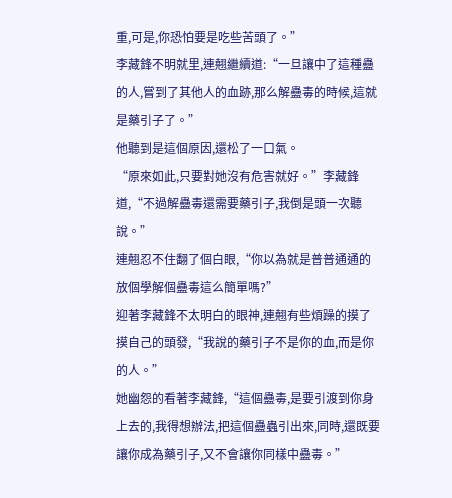重,可是,你恐怕要是吃些苦頭了。”
李藏鋒不明就里,連翹繼續道:“一旦讓中了這種蠱的人,嘗到了其他人的血跡,那么解蠱毒的時候,這就是藥引子了。”
他聽到是這個原因,還松了一口氣。
“原來如此,只要對她沒有危害就好。”李藏鋒道,“不過解蠱毒還需要藥引子,我倒是頭一次聽說。”
連翹忍不住翻了個白眼,“你以為就是普普通通的放個學解個蠱毒這么簡單嗎?”
迎著李藏鋒不太明白的眼神,連翹有些煩躁的摸了摸自己的頭發,“我說的藥引子不是你的血,而是你的人。”
她幽怨的看著李藏鋒,“這個蠱毒,是要引渡到你身上去的,我得想辦法,把這個蠱蟲引出來,同時,還既要讓你成為藥引子,又不會讓你同樣中蠱毒。”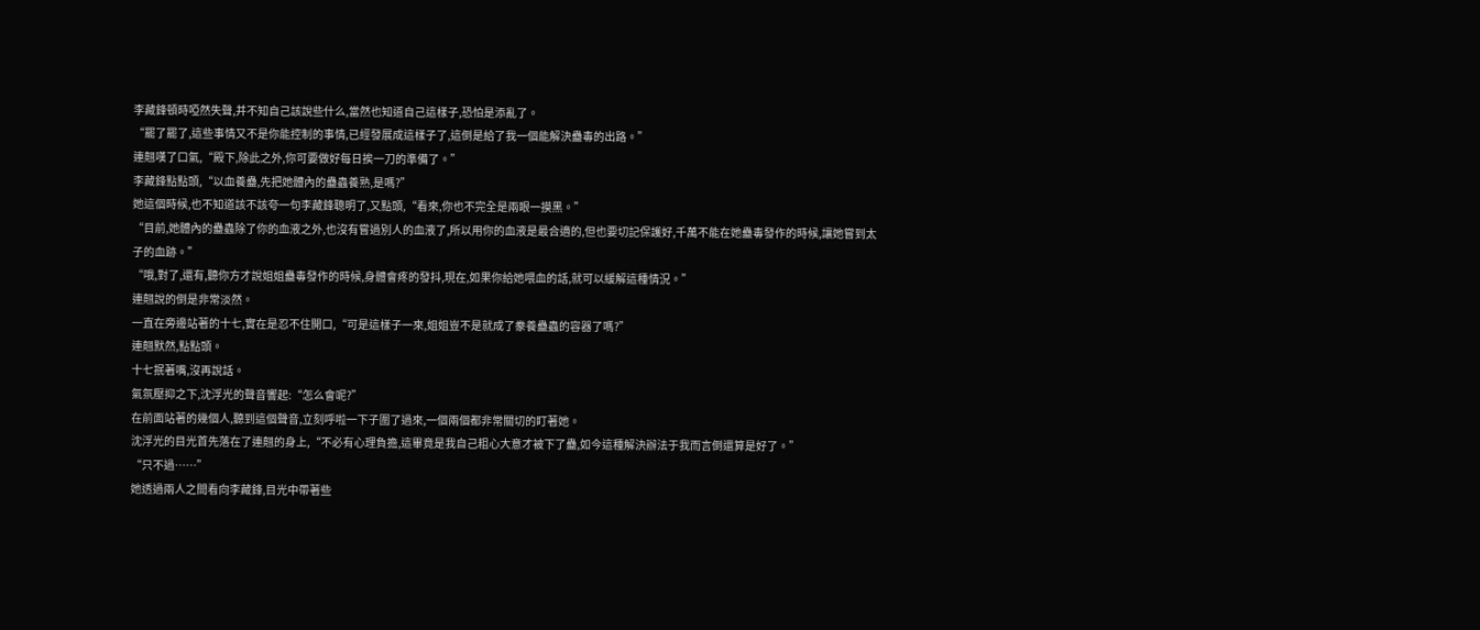李藏鋒頓時啞然失聲,并不知自己該說些什么,當然也知道自己這樣子,恐怕是添亂了。
“罷了罷了,這些事情又不是你能控制的事情,已經發展成這樣子了,這倒是給了我一個能解決蠱毒的出路。”
連翹嘆了口氣,“殿下,除此之外,你可要做好每日挨一刀的準備了。”
李藏鋒點點頭,“以血養蠱,先把她體內的蠱蟲養熟,是嗎?”
她這個時候,也不知道該不該夸一句李藏鋒聰明了,又點頭,“看來,你也不完全是兩眼一摸黑。”
“目前,她體內的蠱蟲除了你的血液之外,也沒有嘗過別人的血液了,所以用你的血液是最合適的,但也要切記保護好,千萬不能在她蠱毒發作的時候,讓她嘗到太子的血跡。”
“哦,對了,還有,聽你方才說姐姐蠱毒發作的時候,身體會疼的發抖,現在,如果你給她喂血的話,就可以緩解這種情況。”
連翹說的倒是非常淡然。
一直在旁邊站著的十七,實在是忍不住開口,“可是這樣子一來,姐姐豈不是就成了豢養蠱蟲的容器了嗎?”
連翹默然,點點頭。
十七抿著嘴,沒再說話。
氣氛壓抑之下,沈浮光的聲音響起:“怎么會呢?”
在前面站著的幾個人,聽到這個聲音,立刻呼啦一下子圍了過來,一個兩個都非常關切的盯著她。
沈浮光的目光首先落在了連翹的身上,“不必有心理負擔,這畢竟是我自己粗心大意才被下了蠱,如今這種解決辦法于我而言倒還算是好了。”
“只不過……”
她透過兩人之間看向李藏鋒,目光中帶著些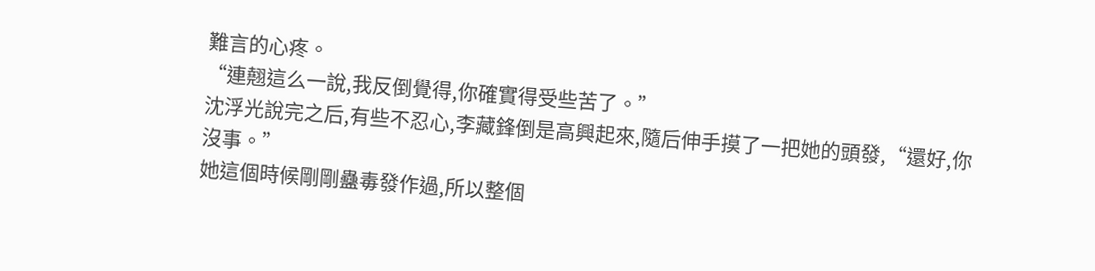難言的心疼。
“連翹這么一說,我反倒覺得,你確實得受些苦了。”
沈浮光說完之后,有些不忍心,李藏鋒倒是高興起來,隨后伸手摸了一把她的頭發,“還好,你沒事。”
她這個時候剛剛蠱毒發作過,所以整個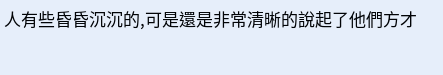人有些昏昏沉沉的,可是還是非常清晰的說起了他們方才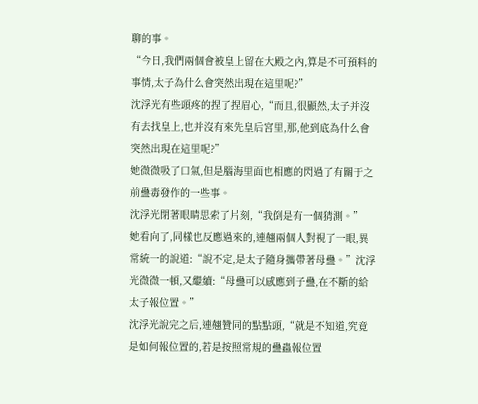聊的事。
“今日,我們兩個會被皇上留在大殿之內,算是不可預料的事情,太子為什么會突然出現在這里呢?”
沈浮光有些頭疼的捏了捏眉心,“而且,很顯然,太子并沒有去找皇上,也并沒有來先皇后宮里,那,他到底為什么會突然出現在這里呢?”
她微微吸了口氣,但是腦海里面也相應的閃過了有關于之前蠱毒發作的一些事。
沈浮光閉著眼睛思索了片刻,“我倒是有一個猜測。”
她看向了,同樣也反應過來的,連翹兩個人對視了一眼,異常統一的說道:“說不定,是太子隨身攜帶著母蠱。”沈浮光微微一頓,又繼續:“母蠱可以感應到子蠱,在不斷的給太子報位置。”
沈浮光說完之后,連翹贊同的點點頭,“就是不知道,究竟是如何報位置的,若是按照常規的蠱蟲報位置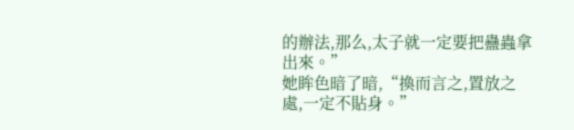的辦法,那么,太子就一定要把蠱蟲拿出來。”
她眸色暗了暗,“換而言之,置放之處,一定不貼身。”